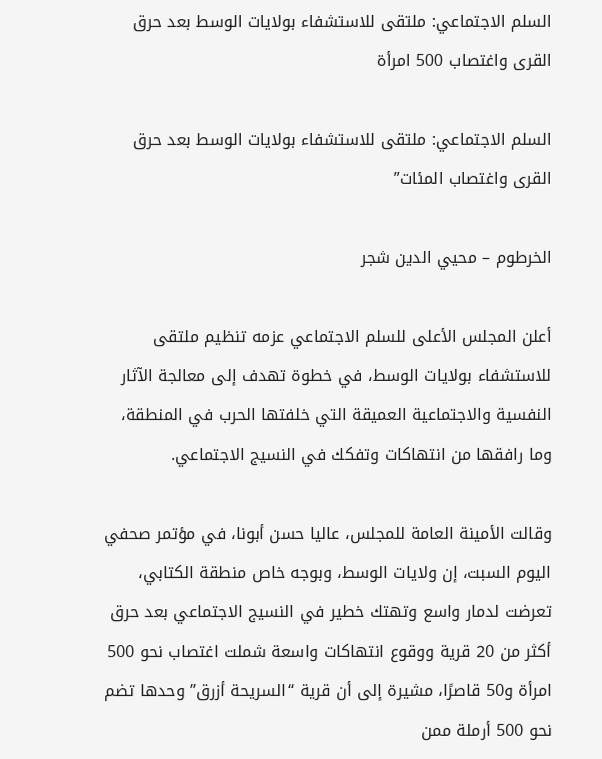السلم الاجتماعي: ملتقى للاستشفاء بولايات الوسط بعد حرق القرى واغتصاب 500 امرأة

السلم الاجتماعي: ملتقى للاستشفاء بولايات الوسط بعد حرق القرى واغتصاب المئات”

الخرطوم – محيي الدين شجر

أعلن المجلس الأعلى للسلم الاجتماعي عزمه تنظيم ملتقى للاستشفاء بولايات الوسط، في خطوة تهدف إلى معالجة الآثار النفسية والاجتماعية العميقة التي خلفتها الحرب في المنطقة، وما رافقها من انتهاكات وتفكك في النسيج الاجتماعي.

وقالت الأمينة العامة للمجلس، عاليا حسن أبونا، في مؤتمر صحفي اليوم السبت، إن ولايات الوسط، وبوجه خاص منطقة الكتابي، تعرضت لدمار واسع وتهتك خطير في النسيج الاجتماعي بعد حرق أكثر من 20 قرية ووقوع انتهاكات واسعة شملت اغتصاب نحو 500 امرأة و50 قاصرًا، مشيرة إلى أن قرية “السريحة أزرق” وحدها تضم نحو 500 أرملة ممن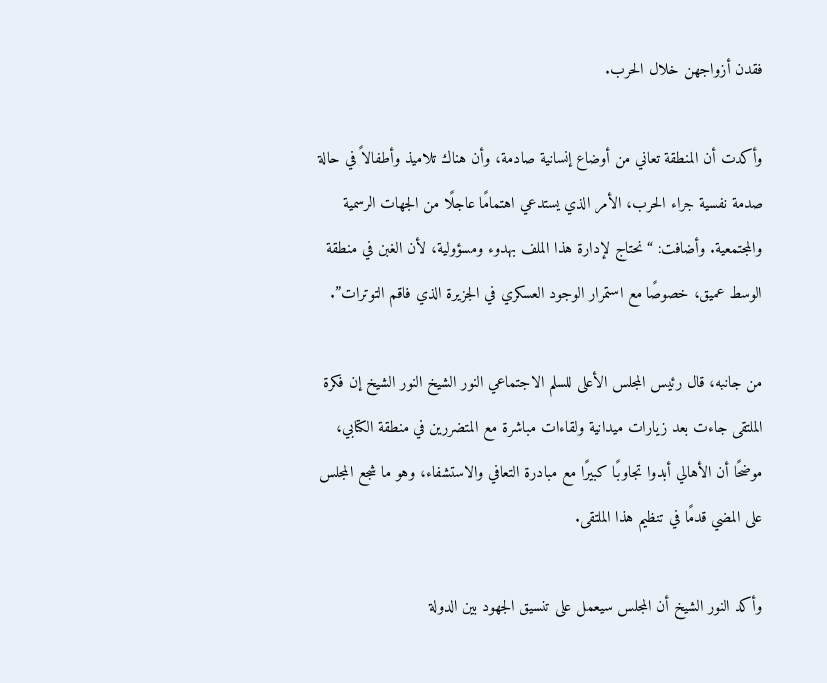فقدن أزواجهن خلال الحرب.

وأكدت أن المنطقة تعاني من أوضاع إنسانية صادمة، وأن هناك تلاميذ وأطفالاً في حالة صدمة نفسية جراء الحرب، الأمر الذي يستدعي اهتمامًا عاجلًا من الجهات الرسمية والمجتمعية. وأضافت: “نحتاج لإدارة هذا الملف بهدوء ومسؤولية، لأن الغبن في منطقة الوسط عميق، خصوصًا مع استمرار الوجود العسكري في الجزيرة الذي فاقم التوترات”.

من جانبه، قال رئيس المجلس الأعلى للسلم الاجتماعي النور الشيخ النور الشيخ إن فكرة الملتقى جاءت بعد زيارات ميدانية ولقاءات مباشرة مع المتضررين في منطقة الكتابي، موضحًا أن الأهالي أبدوا تجاوبًا كبيرًا مع مبادرة التعافي والاستشفاء، وهو ما شجع المجلس على المضي قدمًا في تنظيم هذا الملتقى.

وأكد النور الشيخ أن المجلس سيعمل على تنسيق الجهود بين الدولة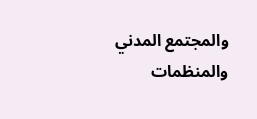والمجتمع المدني والمنظمات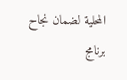المحلية لضمان نجاح برنامج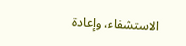الاستشفاء، وإعادة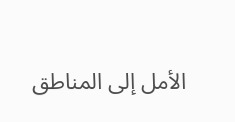الأمل إلى المناطق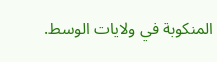المنكوبة في ولايات الوسط.